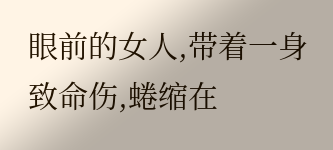眼前的女人,带着一身致命伤,蜷缩在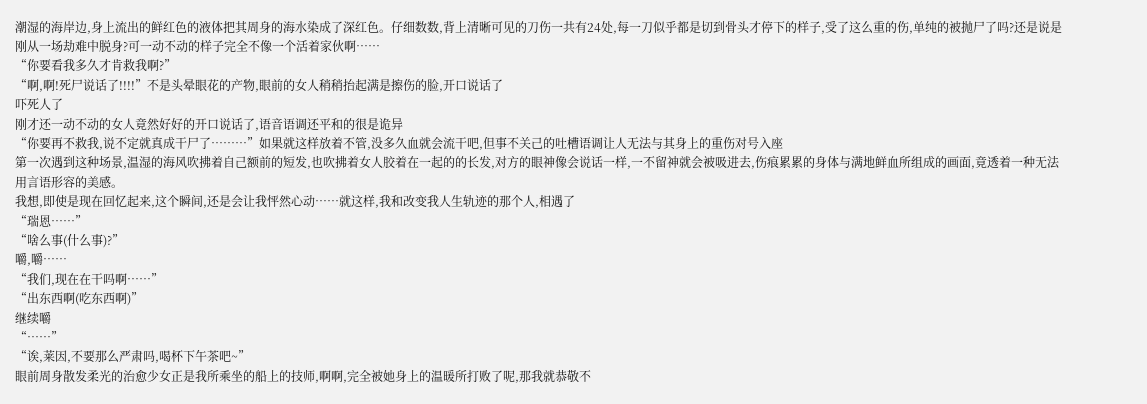潮湿的海岸边,身上流出的鲜红色的液体把其周身的海水染成了深红色。仔细数数,背上清晰可见的刀伤一共有24处,每一刀似乎都是切到骨头才停下的样子,受了这么重的伤,单纯的被抛尸了吗?还是说是刚从一场劫难中脱身?可一动不动的样子完全不像一个活着家伙啊……
“你要看我多久才肯救我啊?”
“啊,啊!死尸说话了!!!!”不是头晕眼花的产物,眼前的女人稍稍抬起满是擦伤的脸,开口说话了
吓死人了
刚才还一动不动的女人竟然好好的开口说话了,语音语调还平和的很是诡异
“你要再不救我,说不定就真成干尸了………”如果就这样放着不管,没多久血就会流干吧,但事不关己的吐槽语调让人无法与其身上的重伤对号入座
第一次遇到这种场景,温湿的海风吹拂着自己额前的短发,也吹拂着女人胶着在一起的的长发,对方的眼神像会说话一样,一不留神就会被吸进去,伤痕累累的身体与满地鲜血所组成的画面,竟透着一种无法用言语形容的美感。
我想,即使是现在回忆起来,这个瞬间,还是会让我怦然心动……就这样,我和改变我人生轨迹的那个人,相遇了
“瑞恩……”
“啥么事(什么事)?”
嚼,嚼……
“我们,现在在干吗啊……”
“出东西啊(吃东西啊)”
继续嚼
“……”
“诶,莱因,不要那么严肃吗,喝杯下午茶吧~”
眼前周身散发柔光的治愈少女正是我所乘坐的船上的技师,啊啊,完全被她身上的温暖所打败了呢,那我就恭敬不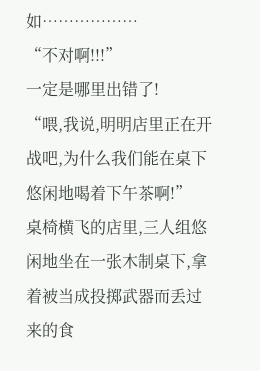如………………
“不对啊!!!”
一定是哪里出错了!
“喂,我说,明明店里正在开战吧,为什么我们能在桌下悠闲地喝着下午茶啊!”
桌椅横飞的店里,三人组悠闲地坐在一张木制桌下,拿着被当成投掷武器而丢过来的食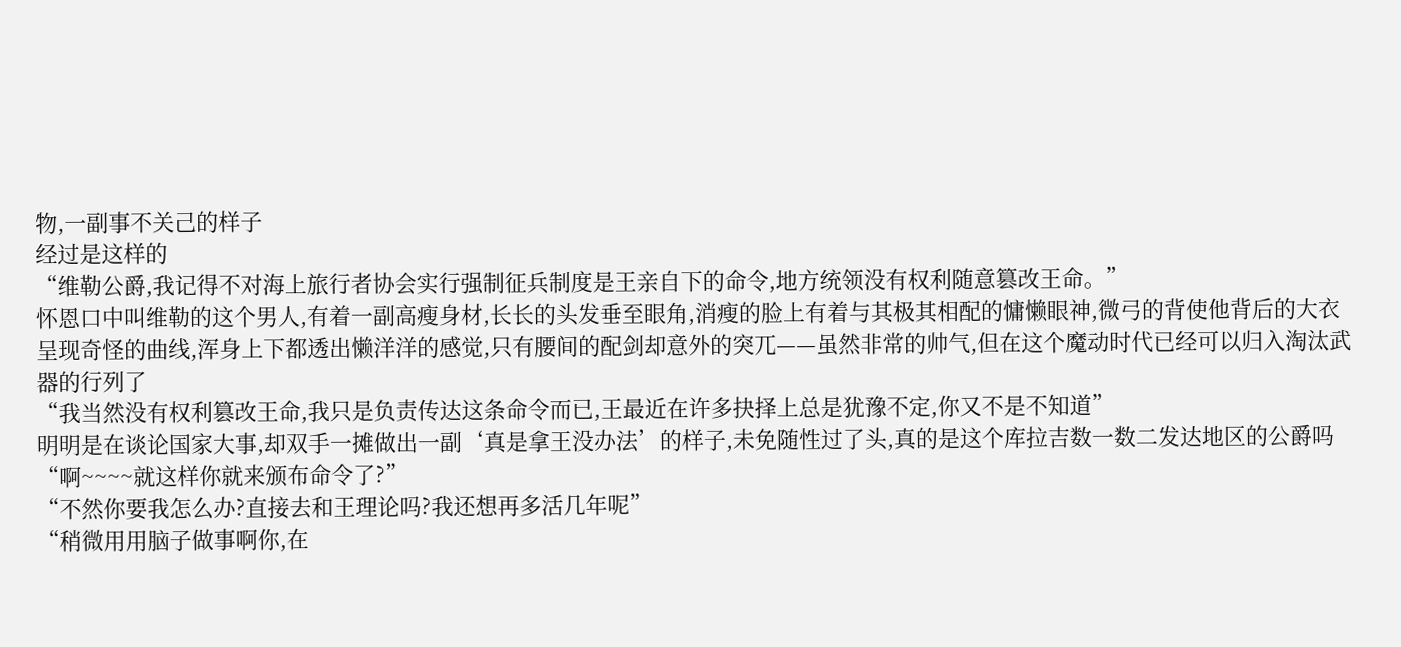物,一副事不关己的样子
经过是这样的
“维勒公爵,我记得不对海上旅行者协会实行强制征兵制度是王亲自下的命令,地方统领没有权利随意篡改王命。”
怀恩口中叫维勒的这个男人,有着一副高瘦身材,长长的头发垂至眼角,消瘦的脸上有着与其极其相配的慵懒眼神,微弓的背使他背后的大衣呈现奇怪的曲线,浑身上下都透出懒洋洋的感觉,只有腰间的配剑却意外的突兀——虽然非常的帅气,但在这个魔动时代已经可以归入淘汰武器的行列了
“我当然没有权利篡改王命,我只是负责传达这条命令而已,王最近在许多抉择上总是犹豫不定,你又不是不知道”
明明是在谈论国家大事,却双手一摊做出一副‘真是拿王没办法’的样子,未免随性过了头,真的是这个库拉吉数一数二发达地区的公爵吗
“啊~~~~就这样你就来颁布命令了?”
“不然你要我怎么办?直接去和王理论吗?我还想再多活几年呢”
“稍微用用脑子做事啊你,在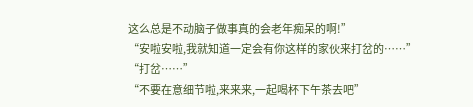这么总是不动脑子做事真的会老年痴呆的啊!”
“安啦安啦,我就知道一定会有你这样的家伙来打岔的……”
“打岔……”
“不要在意细节啦,来来来,一起喝杯下午茶去吧”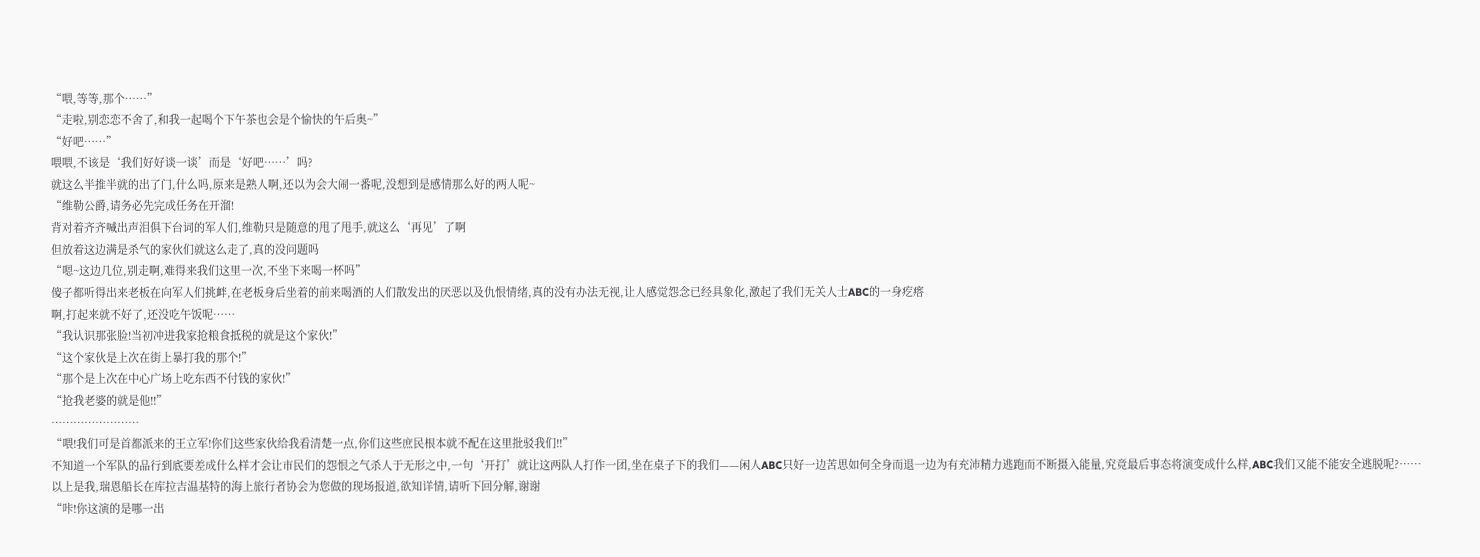“喂,等等,那个……”
“走啦,别恋恋不舍了,和我一起喝个下午茶也会是个愉快的午后奥~”
“好吧……”
喂喂,不该是‘我们好好谈一谈’而是‘好吧……’吗?
就这么半推半就的出了门,什么吗,原来是熟人啊,还以为会大闹一番呢,没想到是感情那么好的两人呢~
“维勒公爵,请务必先完成任务在开溜!
背对着齐齐喊出声泪俱下台词的军人们,维勒只是随意的甩了甩手,就这么‘再见’了啊
但放着这边满是杀气的家伙们就这么走了,真的没问题吗
“嗯~这边几位,别走啊,难得来我们这里一次,不坐下来喝一杯吗”
傻子都听得出来老板在向军人们挑衅,在老板身后坐着的前来喝酒的人们散发出的厌恶以及仇恨情绪,真的没有办法无视,让人感觉怨念已经具象化,激起了我们无关人士ABC的一身疙瘩
啊,打起来就不好了,还没吃午饭呢……
“我认识那张脸!当初冲进我家抢粮食抵税的就是这个家伙!”
“这个家伙是上次在街上暴打我的那个!”
“那个是上次在中心广场上吃东西不付钱的家伙!”
“抢我老婆的就是他!!”
……………………
“喂!我们可是首都派来的王立军!你们这些家伙给我看清楚一点,你们这些庶民根本就不配在这里批驳我们!!”
不知道一个军队的品行到底要差成什么样才会让市民们的怨恨之气杀人于无形之中,一句‘开打’就让这两队人打作一团,坐在桌子下的我们——闲人ABC只好一边苦思如何全身而退一边为有充沛精力逃跑而不断摄入能量,究竟最后事态将演变成什么样,ABC我们又能不能安全逃脱呢?……
以上是我,瑞恩船长在库拉吉温基特的海上旅行者协会为您做的现场报道,欲知详情,请听下回分解,谢谢
“咔!你这演的是哪一出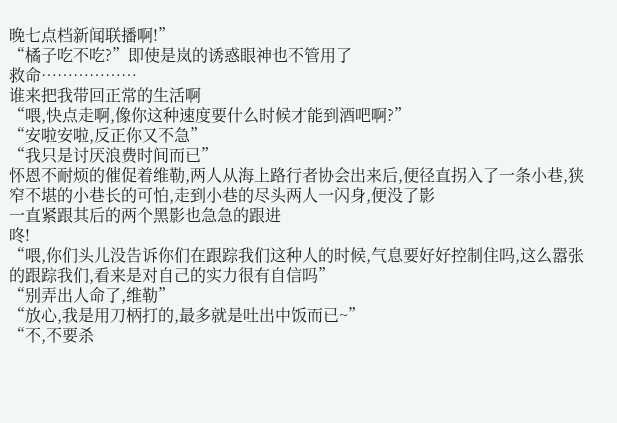晚七点档新闻联播啊!”
“橘子吃不吃?”即使是岚的诱惑眼神也不管用了
救命………………
谁来把我带回正常的生活啊
“喂,快点走啊,像你这种速度要什么时候才能到酒吧啊?”
“安啦安啦,反正你又不急”
“我只是讨厌浪费时间而已”
怀恩不耐烦的催促着维勒,两人从海上路行者协会出来后,便径直拐入了一条小巷,狭窄不堪的小巷长的可怕,走到小巷的尽头两人一闪身,便没了影
一直紧跟其后的两个黑影也急急的跟进
咚!
“喂,你们头儿没告诉你们在跟踪我们这种人的时候,气息要好好控制住吗,这么嚣张的跟踪我们,看来是对自己的实力很有自信吗”
“别弄出人命了,维勒”
“放心,我是用刀柄打的,最多就是吐出中饭而已~”
“不,不要杀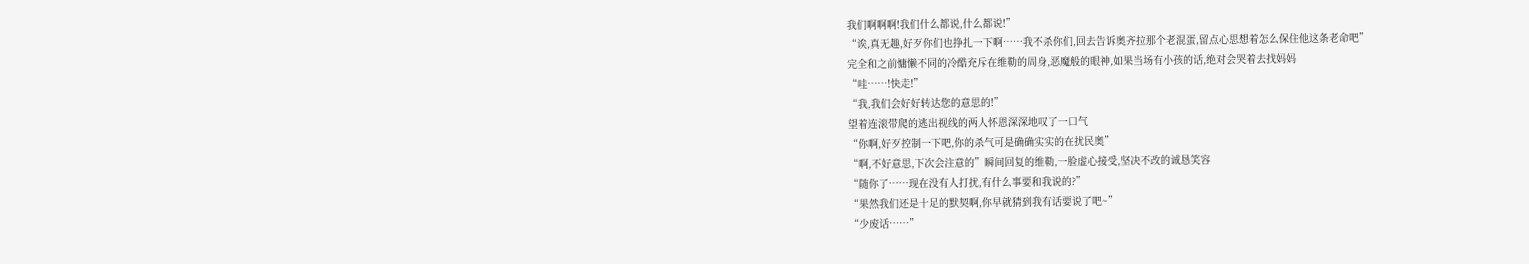我们啊啊啊!我们什么都说,什么都说!”
“诶,真无趣,好歹你们也挣扎一下啊……我不杀你们,回去告诉奥齐拉那个老混蛋,留点心思想着怎么保住他这条老命吧”
完全和之前慵懒不同的冷酷充斥在维勒的周身,恶魔般的眼神,如果当场有小孩的话,绝对会哭着去找妈妈
“哇……!快走!”
“我,我们会好好转达您的意思的!”
望着连滚带爬的逃出视线的两人怀恩深深地叹了一口气
“你啊,好歹控制一下吧,你的杀气可是确确实实的在扰民奥”
“啊,不好意思,下次会注意的”瞬间回复的维勒,一脸虚心接受,坚决不改的诚恳笑容
“随你了……现在没有人打扰,有什么事要和我说的?”
“果然我们还是十足的默契啊,你早就猜到我有话要说了吧~”
“少废话……”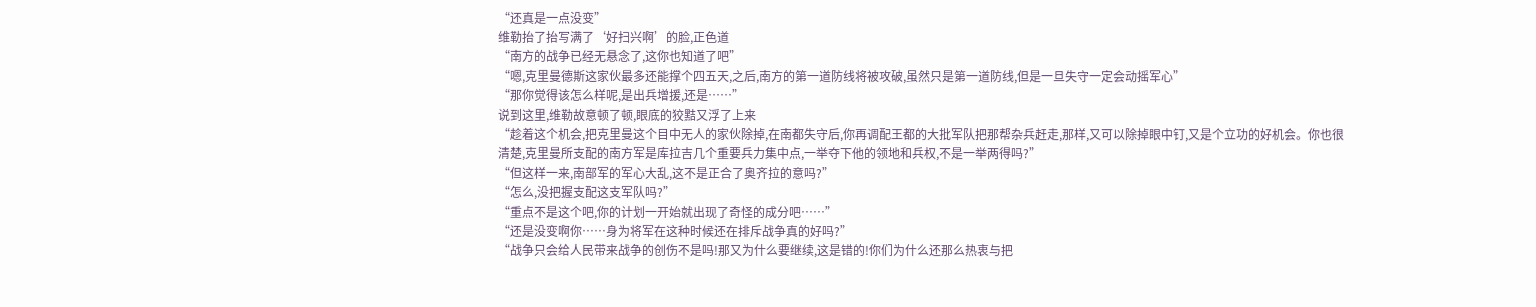“还真是一点没变”
维勒抬了抬写满了‘好扫兴啊’的脸,正色道
“南方的战争已经无悬念了,这你也知道了吧”
“嗯,克里曼德斯这家伙最多还能撑个四五天,之后,南方的第一道防线将被攻破,虽然只是第一道防线,但是一旦失守一定会动摇军心”
“那你觉得该怎么样呢,是出兵增援,还是……”
说到这里,维勒故意顿了顿,眼底的狡黠又浮了上来
“趁着这个机会,把克里曼这个目中无人的家伙除掉,在南都失守后,你再调配王都的大批军队把那帮杂兵赶走,那样,又可以除掉眼中钉,又是个立功的好机会。你也很清楚,克里曼所支配的南方军是库拉吉几个重要兵力集中点,一举夺下他的领地和兵权,不是一举两得吗?”
“但这样一来,南部军的军心大乱,这不是正合了奥齐拉的意吗?”
“怎么,没把握支配这支军队吗?”
“重点不是这个吧,你的计划一开始就出现了奇怪的成分吧……”
“还是没变啊你……身为将军在这种时候还在排斥战争真的好吗?”
“战争只会给人民带来战争的创伤不是吗!那又为什么要继续,这是错的!你们为什么还那么热衷与把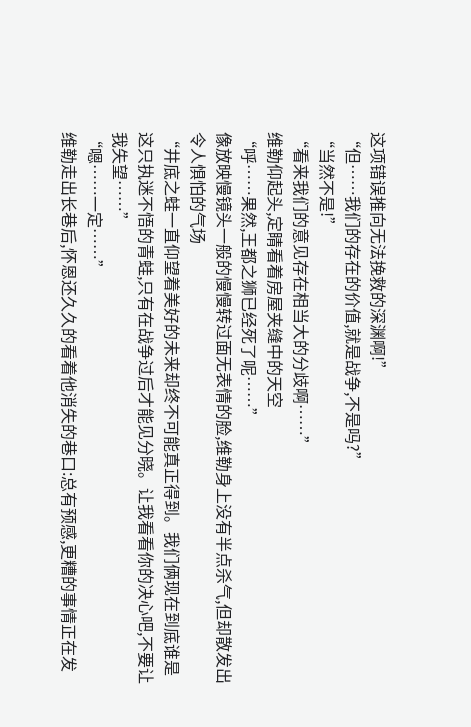这项错误推向无法挽救的深渊啊!”
“但……我们的存在的价值,就是战争,不是吗?”
“当然不是!”
“看来我们的意见存在相当大的分歧啊……”
维勒仰起头,定睛看着房屋夹缝中的天空
“呼……果然,王都之狮已经死了呢……”
像放映慢镜头一般的慢慢转过面无表情的脸,维勒身上没有半点杀气,但却散发出令人惧怕的气场
“井底之蛙一直仰望着美好的未来却终不可能真正得到。我们俩现在到底谁是这只执迷不悟的青蛙,只有在战争过后才能见分晓。让我看看你的决心吧,不要让我失望……”
“嗯……一定……”
维勒走出长巷后,怀恩还久久的看着他消失的巷口:总有预感,更糟的事情正在发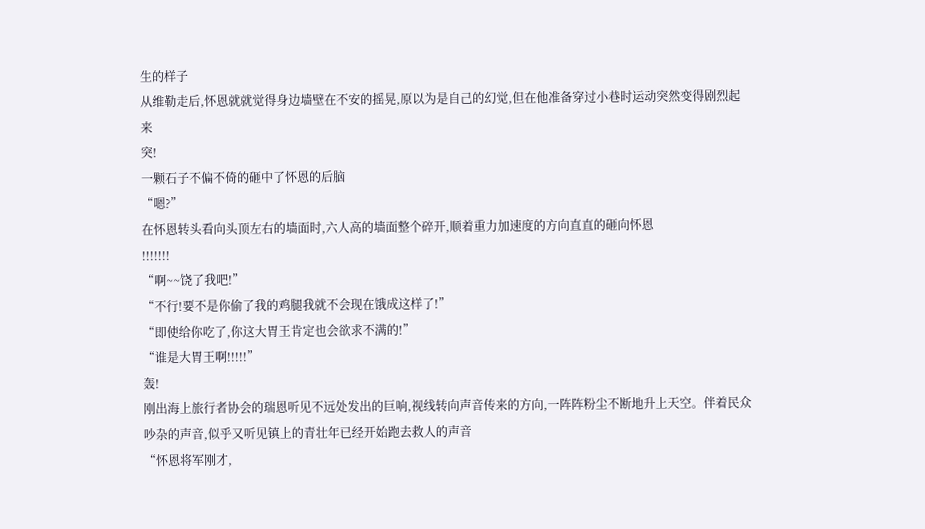生的样子
从维勒走后,怀恩就就觉得身边墙壁在不安的摇晃,原以为是自己的幻觉,但在他准备穿过小巷时运动突然变得剧烈起来
突!
一颗石子不偏不倚的砸中了怀恩的后脑
“嗯?”
在怀恩转头看向头顶左右的墙面时,六人高的墙面整个碎开,顺着重力加速度的方向直直的砸向怀恩
!!!!!!!
“啊~~饶了我吧!”
“不行!要不是你偷了我的鸡腿我就不会现在饿成这样了!”
“即使给你吃了,你这大胃王肯定也会欲求不满的!”
“谁是大胃王啊!!!!!”
轰!
刚出海上旅行者协会的瑞恩听见不远处发出的巨响,视线转向声音传来的方向,一阵阵粉尘不断地升上天空。伴着民众吵杂的声音,似乎又听见镇上的青壮年已经开始跑去救人的声音
“怀恩将军刚才,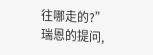往哪走的?”
瑞恩的提问,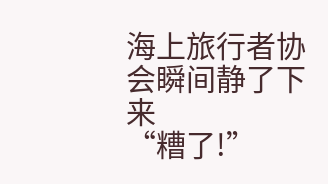海上旅行者协会瞬间静了下来
“糟了!”